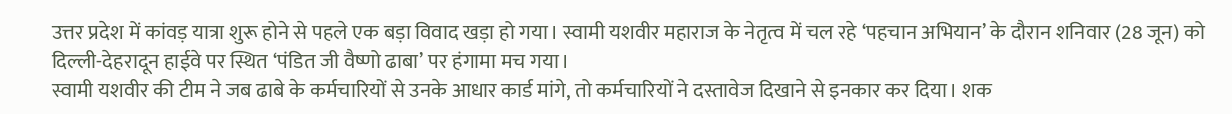उत्तर प्रदेश में कांवड़ यात्रा शुरू होने से पहले एक बड़ा विवाद खड़ा हो गया। स्वामी यशवीर महाराज के नेतृत्व में चल रहे ‘पहचान अभियान’ के दौरान शनिवार (28 जून) को दिल्ली-देहरादून हाईवे पर स्थित ‘पंडित जी वैष्णो ढाबा’ पर हंगामा मच गया।
स्वामी यशवीर की टीम ने जब ढाबे के कर्मचारियों से उनके आधार कार्ड मांगे, तो कर्मचारियों ने दस्तावेज दिखाने से इनकार कर दिया। शक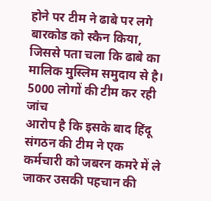होने पर टीम ने ढाबे पर लगे बारकोड को स्कैन किया, जिससे पता चला कि ढाबे का मालिक मुस्लिम समुदाय से है।
5000 लोगों की टीम कर रही जांच
आरोप है कि इसके बाद हिंदू संगठन की टीम ने एक कर्मचारी को जबरन कमरे में ले जाकर उसकी पहचान की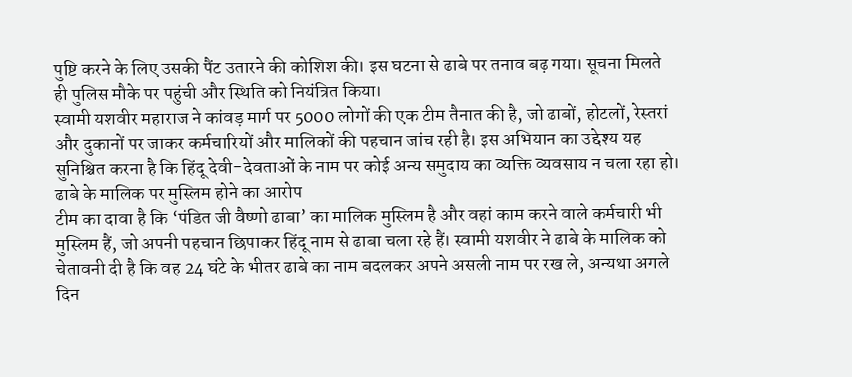पुष्टि करने के लिए उसकी पैंट उतारने की कोशिश की। इस घटना से ढाबे पर तनाव बढ़ गया। सूचना मिलते ही पुलिस मौके पर पहुंची और स्थिति को नियंत्रित किया।
स्वामी यशवीर महाराज ने कांवड़ मार्ग पर 5000 लोगों की एक टीम तैनात की है, जो ढाबों, होटलों, रेस्तरां और दुकानों पर जाकर कर्मचारियों और मालिकों की पहचान जांच रही है। इस अभियान का उद्देश्य यह सुनिश्चित करना है कि हिंदू देवी-देवताओं के नाम पर कोई अन्य समुदाय का व्यक्ति व्यवसाय न चला रहा हो।
ढाबे के मालिक पर मुस्लिम होने का आरोप
टीम का दावा है कि ‘पंडित जी वैष्णो ढाबा’ का मालिक मुस्लिम है और वहां काम करने वाले कर्मचारी भी मुस्लिम हैं, जो अपनी पहचान छिपाकर हिंदू नाम से ढाबा चला रहे हैं। स्वामी यशवीर ने ढाबे के मालिक को चेतावनी दी है कि वह 24 घंटे के भीतर ढाबे का नाम बदलकर अपने असली नाम पर रख ले, अन्यथा अगले दिन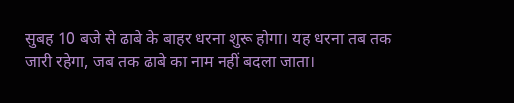सुबह 10 बजे से ढाबे के बाहर धरना शुरू होगा। यह धरना तब तक जारी रहेगा, जब तक ढाबे का नाम नहीं बदला जाता।